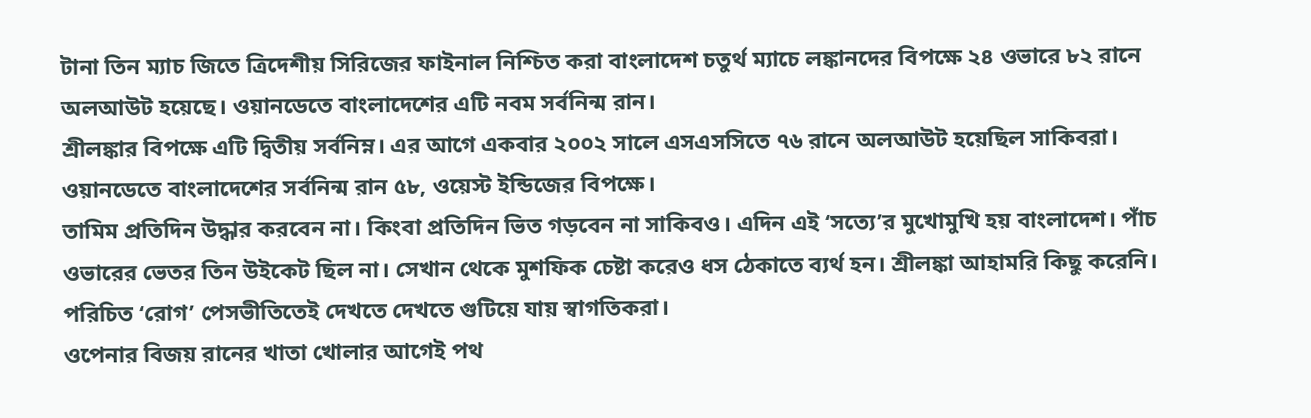টানা তিন ম্যাচ জিতে ত্রিদেশীয় সিরিজের ফাইনাল নিশ্চিত করা বাংলাদেশ চতুর্থ ম্যাচে লঙ্কানদের বিপক্ষে ২৪ ওভারে ৮২ রানে অলআউট হয়েছে। ওয়ানডেতে বাংলাদেশের এটি নবম সর্বনিন্ম রান।
শ্রীলঙ্কার বিপক্ষে এটি দ্বিতীয় সর্বনিম্ন। এর আগে একবার ২০০২ সালে এসএসসিতে ৭৬ রানে অলআউট হয়েছিল সাকিবরা। ওয়ানডেতে বাংলাদেশের সর্বনিন্ম রান ৫৮, ওয়েস্ট ইন্ডিজের বিপক্ষে।
তামিম প্রতিদিন উদ্ধার করবেন না। কিংবা প্রতিদিন ভিত গড়বেন না সাকিবও। এদিন এই ‘সত্যে’র মুখোমুখি হয় বাংলাদেশ। পাঁচ ওভারের ভেতর তিন উইকেট ছিল না। সেখান থেকে মুশফিক চেষ্টা করেও ধস ঠেকাতে ব্যর্থ হন। শ্রীলঙ্কা আহামরি কিছু করেনি। পরিচিত ‘রোগ’ পেসভীতিতেই দেখতে দেখতে গুটিয়ে যায় স্বাগতিকরা।
ওপেনার বিজয় রানের খাতা খোলার আগেই পথ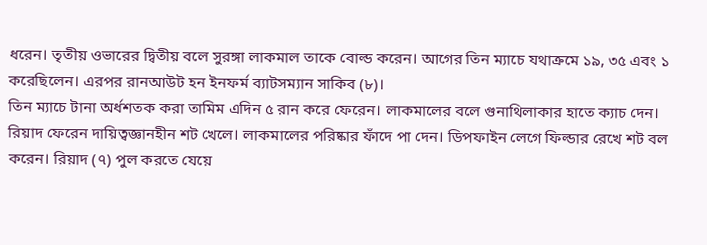ধরেন। তৃতীয় ওভারের দ্বিতীয় বলে সুরঙ্গা লাকমাল তাকে বোল্ড করেন। আগের তিন ম্যাচে যথাক্রমে ১৯, ৩৫ এবং ১ করেছিলেন। এরপর রানআউট হন ইনফর্ম ব্যাটসম্যান সাকিব (৮)।
তিন ম্যাচে টানা অর্ধশতক করা তামিম এদিন ৫ রান করে ফেরেন। লাকমালের বলে গুনাথিলাকার হাতে ক্যাচ দেন।
রিয়াদ ফেরেন দায়িত্বজ্ঞানহীন শট খেলে। লাকমালের পরিষ্কার ফাঁদে পা দেন। ডিপফাইন লেগে ফিল্ডার রেখে শট বল করেন। রিয়াদ (৭) পুল করতে যেয়ে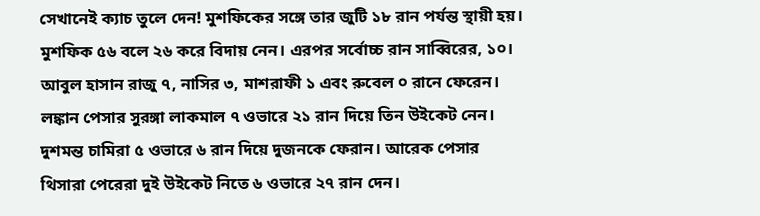সেখানেই ক্যাচ তুলে দেন! মুশফিকের সঙ্গে তার জুটি ১৮ রান পর্যন্ত স্থায়ী হয়।
মুশফিক ৫৬ বলে ২৬ করে বিদায় নেন। এরপর সর্বোচ্চ রান সাব্বিরের, ১০। আবুল হাসান রাজু ৭, নাসির ৩, মাশরাফী ১ এবং রুবেল ০ রানে ফেরেন।
লঙ্কান পেসার সুরঙ্গা লাকমাল ৭ ওভারে ২১ রান দিয়ে তিন উইকেট নেন। দুশমন্ত চামিরা ৫ ওভারে ৬ রান দিয়ে দুজনকে ফেরান। আরেক পেসার থিসারা পেরেরা দুই উইকেট নিতে ৬ ওভারে ২৭ রান দেন।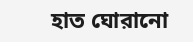হাত ঘোরানো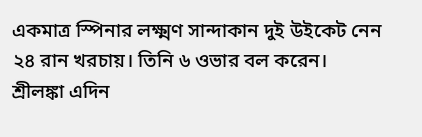একমাত্র স্পিনার লক্ষ্মণ সান্দাকান দুই উইকেট নেন ২৪ রান খরচায়। তিনি ৬ ওভার বল করেন।
শ্রীলঙ্কা এদিন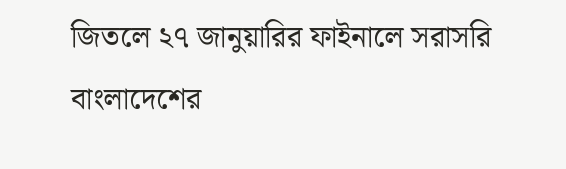জিতলে ২৭ জানুয়ারির ফাইনালে সরাসরি বাংলাদেশের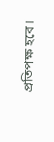প্রতিপক্ষ হবে।